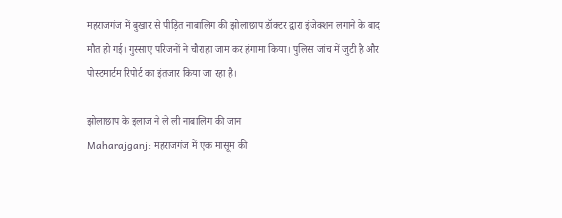महराजगंज में बुखार से पीड़ित नाबालिग की झोलाछाप डॉक्टर द्वारा इंजेक्शन लगाने के बाद मौत हो गई। गुस्साए परिजनों ने चौराहा जाम कर हंगामा किया। पुलिस जांच में जुटी है और पोस्टमार्टम रिपोर्ट का इंतजार किया जा रहा है।

झोलाछाप के इलाज ने ले ली नाबालिग की जान
Maharajganj: महराजगंज में एक मासूम की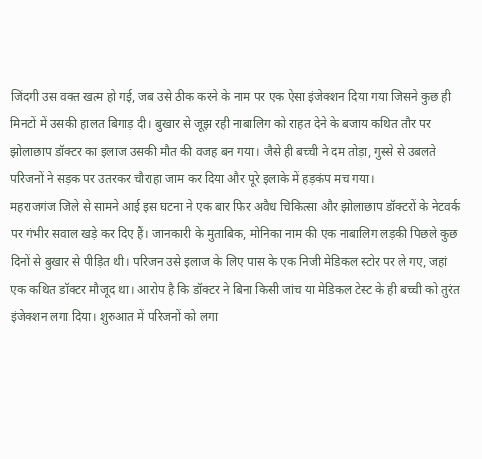जिंदगी उस वक्त खत्म हो गई, जब उसे ठीक करने के नाम पर एक ऐसा इंजेक्शन दिया गया जिसने कुछ ही मिनटों में उसकी हालत बिगाड़ दी। बुखार से जूझ रही नाबालिग को राहत देने के बजाय कथित तौर पर झोलाछाप डॉक्टर का इलाज उसकी मौत की वजह बन गया। जैसे ही बच्ची ने दम तोड़ा, गुस्से से उबलते परिजनों ने सड़क पर उतरकर चौराहा जाम कर दिया और पूरे इलाके में हड़कंप मच गया।
महराजगंज जिले से सामने आई इस घटना ने एक बार फिर अवैध चिकित्सा और झोलाछाप डॉक्टरों के नेटवर्क पर गंभीर सवाल खड़े कर दिए हैं। जानकारी के मुताबिक, मोनिका नाम की एक नाबालिग लड़की पिछले कुछ दिनों से बुखार से पीड़ित थी। परिजन उसे इलाज के लिए पास के एक निजी मेडिकल स्टोर पर ले गए, जहां एक कथित डॉक्टर मौजूद था। आरोप है कि डॉक्टर ने बिना किसी जांच या मेडिकल टेस्ट के ही बच्ची को तुरंत इंजेक्शन लगा दिया। शुरुआत में परिजनों को लगा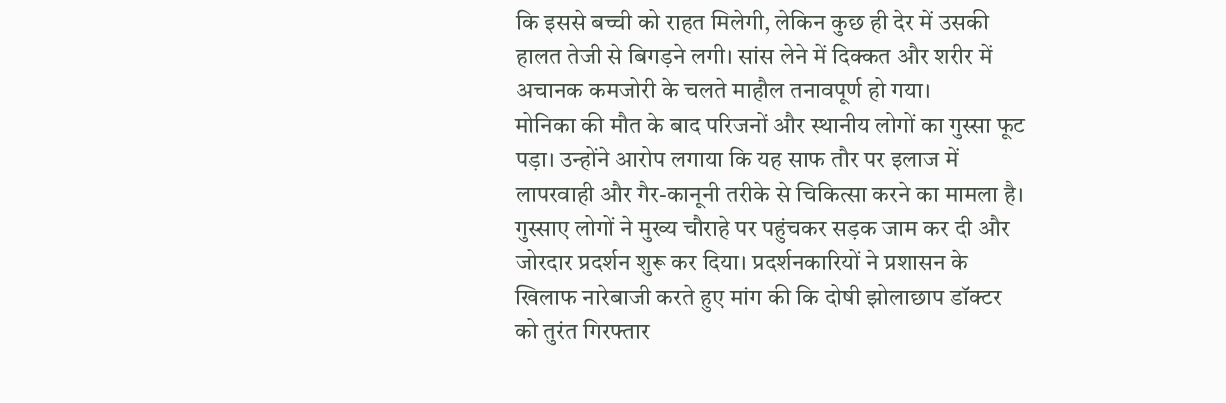कि इससे बच्ची को राहत मिलेगी, लेकिन कुछ ही देर में उसकी हालत तेजी से बिगड़ने लगी। सांस लेने में दिक्कत और शरीर में अचानक कमजोरी के चलते माहौल तनावपूर्ण हो गया।
मोनिका की मौत के बाद परिजनों और स्थानीय लोगों का गुस्सा फूट पड़ा। उन्होंने आरोप लगाया कि यह साफ तौर पर इलाज में लापरवाही और गैर-कानूनी तरीके से चिकित्सा करने का मामला है। गुस्साए लोगों ने मुख्य चौराहे पर पहुंचकर सड़क जाम कर दी और जोरदार प्रदर्शन शुरू कर दिया। प्रदर्शनकारियों ने प्रशासन के खिलाफ नारेबाजी करते हुए मांग की कि दोषी झोलाछाप डॉक्टर को तुरंत गिरफ्तार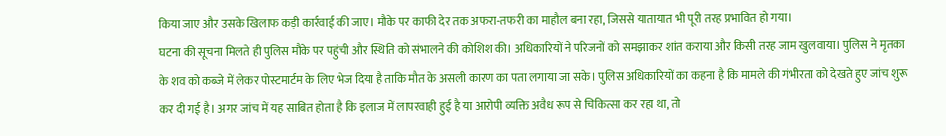किया जाए और उसके खिलाफ कड़ी कार्रवाई की जाए। मौके पर काफी देर तक अफरा-तफरी का माहौल बना रहा, जिससे यातायात भी पूरी तरह प्रभावित हो गया।
घटना की सूचना मिलते ही पुलिस मौके पर पहुंची और स्थिति को संभालने की कोशिश की। अधिकारियों ने परिजनों को समझाकर शांत कराया और किसी तरह जाम खुलवाया। पुलिस ने मृतका के शव को कब्जे में लेकर पोस्टमार्टम के लिए भेज दिया है ताकि मौत के असली कारण का पता लगाया जा सके। पुलिस अधिकारियों का कहना है कि मामले की गंभीरता को देखते हुए जांच शुरू कर दी गई है। अगर जांच में यह साबित होता है कि इलाज में लापरवाही हुई है या आरोपी व्यक्ति अवैध रूप से चिकित्सा कर रहा था, तो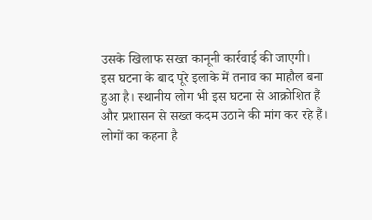उसके खिलाफ सख्त कानूनी कार्रवाई की जाएगी।
इस घटना के बाद पूरे इलाके में तनाव का माहौल बना हुआ है। स्थानीय लोग भी इस घटना से आक्रोशित हैं और प्रशासन से सख्त कदम उठाने की मांग कर रहे हैं। लोगों का कहना है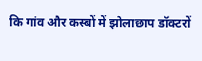कि गांव और कस्बों में झोलाछाप डॉक्टरों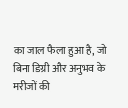का जाल फैला हुआ है, जो बिना डिग्री और अनुभव के मरीजों की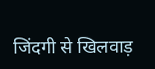जिंदगी से खिलवाड़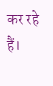कर रहे हैं।